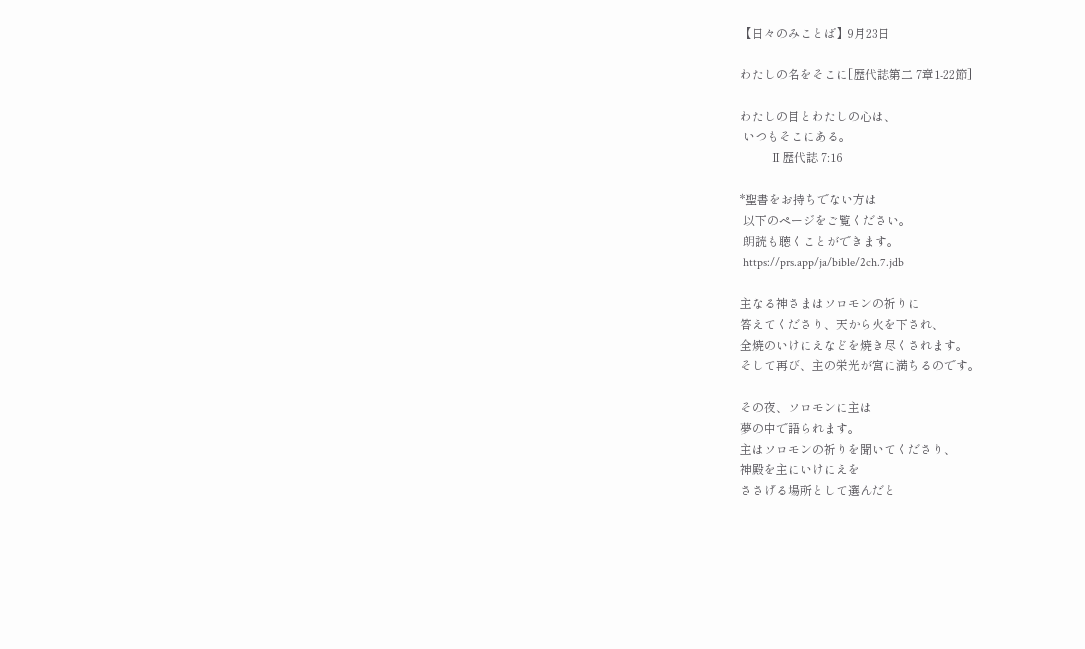【日々のみことば】9月23日

わたしの名をそこに[歴代誌第二 7章1-22節]

わたしの目とわたしの心は、
 いつもそこにある。
          Ⅱ歴代誌 7:16

*聖書をお持ちでない方は
 以下のページをご覧ください。
 朗読も聴くことができます。
 https://prs.app/ja/bible/2ch.7.jdb

主なる神さまはソロモンの祈りに
答えてくださり、天から火を下され、
全焼のいけにえなどを焼き尽くされます。
そして再び、主の栄光が宮に満ちるのです。

その夜、ソロモンに主は
夢の中で語られます。
主はソロモンの祈りを聞いてくださり、
神殿を主にいけにえを
ささげる場所として選んだと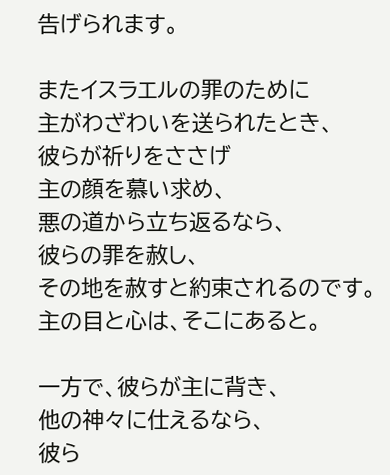告げられます。

またイスラエルの罪のために
主がわざわいを送られたとき、
彼らが祈りをささげ
主の顔を慕い求め、
悪の道から立ち返るなら、
彼らの罪を赦し、
その地を赦すと約束されるのです。
主の目と心は、そこにあると。

一方で、彼らが主に背き、
他の神々に仕えるなら、
彼ら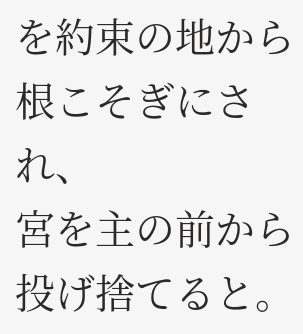を約束の地から根こそぎにされ、
宮を主の前から投げ捨てると。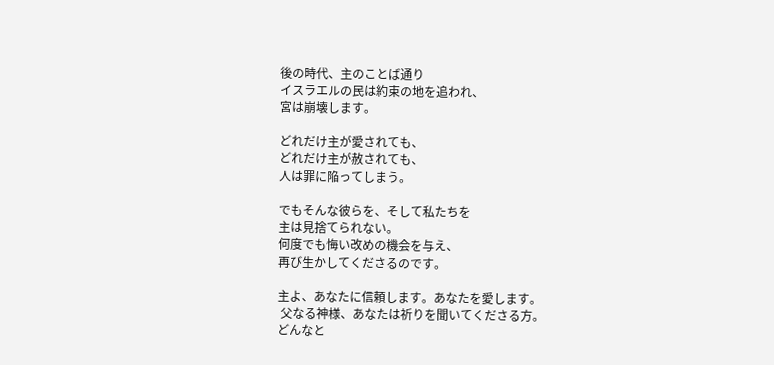後の時代、主のことば通り
イスラエルの民は約束の地を追われ、
宮は崩壊します。

どれだけ主が愛されても、
どれだけ主が赦されても、
人は罪に陥ってしまう。

でもそんな彼らを、そして私たちを
主は見捨てられない。
何度でも悔い改めの機会を与え、
再び生かしてくださるのです。

主よ、あなたに信頼します。あなたを愛します。
 父なる神様、あなたは祈りを聞いてくださる方。
どんなと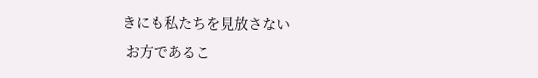きにも私たちを見放さない
 お方であるこ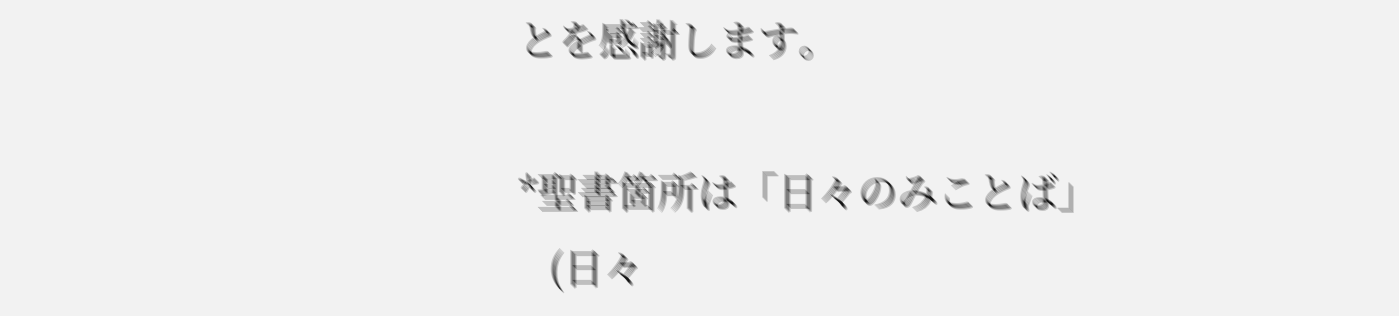とを感謝します。

*聖書箇所は「日々のみことば」
   (日々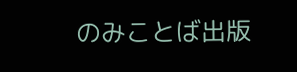のみことば出版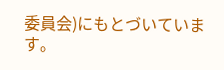委員会)にもとづいています。